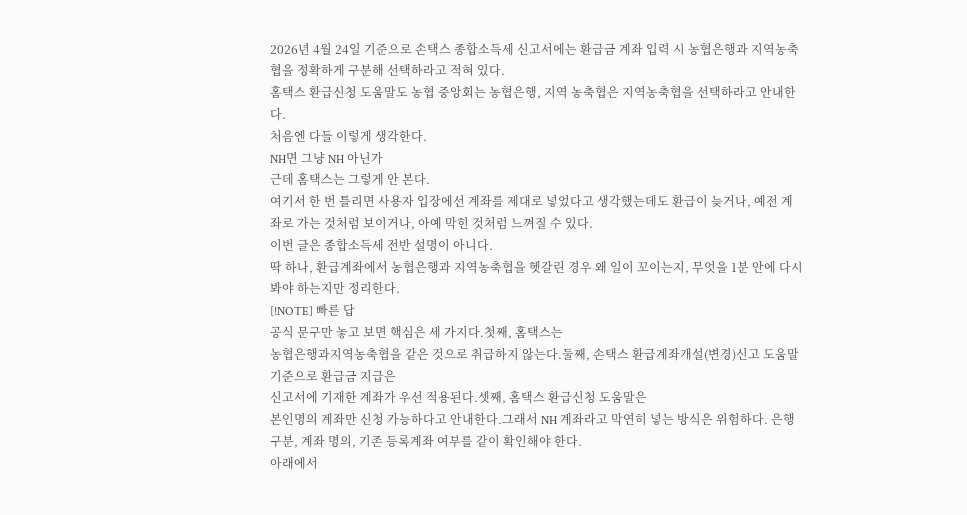2026년 4월 24일 기준으로 손택스 종합소득세 신고서에는 환급금 계좌 입력 시 농협은행과 지역농축협을 정확하게 구분해 선택하라고 적혀 있다.
홈택스 환급신청 도움말도 농협 중앙회는 농협은행, 지역 농축협은 지역농축협을 선택하라고 안내한다.
처음엔 다들 이렇게 생각한다.
NH면 그냥 NH 아닌가
근데 홈택스는 그렇게 안 본다.
여기서 한 번 틀리면 사용자 입장에선 계좌를 제대로 넣었다고 생각했는데도 환급이 늦거나, 예전 계좌로 가는 것처럼 보이거나, 아예 막힌 것처럼 느껴질 수 있다.
이번 글은 종합소득세 전반 설명이 아니다.
딱 하나, 환급계좌에서 농협은행과 지역농축협을 헷갈린 경우 왜 일이 꼬이는지, 무엇을 1분 안에 다시 봐야 하는지만 정리한다.
[!NOTE] 빠른 답
공식 문구만 놓고 보면 핵심은 세 가지다.첫째, 홈택스는
농협은행과지역농축협을 같은 것으로 취급하지 않는다.둘째, 손택스 환급계좌개설(변경)신고 도움말 기준으로 환급금 지급은
신고서에 기재한 계좌가 우선 적용된다.셋째, 홈택스 환급신청 도움말은
본인명의 계좌만 신청 가능하다고 안내한다.그래서 NH 계좌라고 막연히 넣는 방식은 위험하다. 은행 구분, 계좌 명의, 기존 등록계좌 여부를 같이 확인해야 한다.
아래에서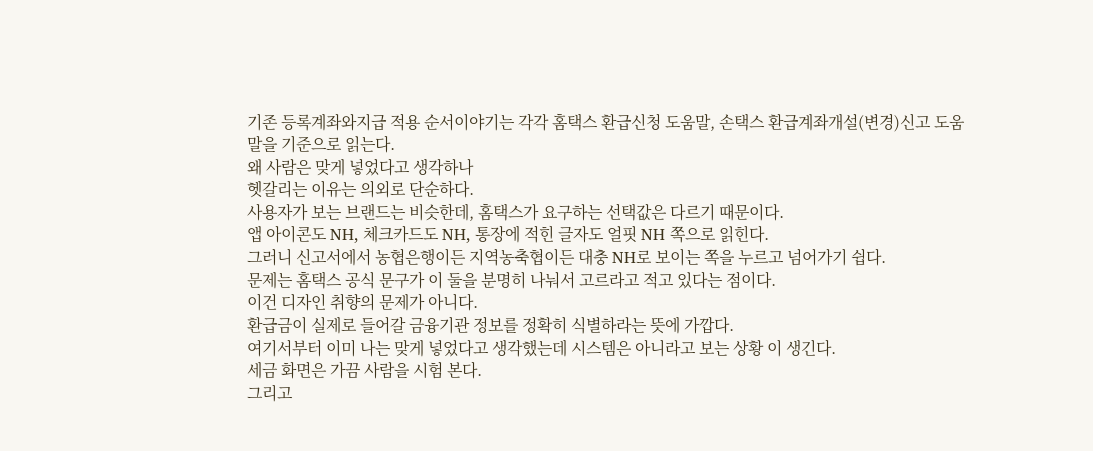기존 등록계좌와지급 적용 순서이야기는 각각 홈택스 환급신청 도움말, 손택스 환급계좌개설(변경)신고 도움말을 기준으로 읽는다.
왜 사람은 맞게 넣었다고 생각하나
헷갈리는 이유는 의외로 단순하다.
사용자가 보는 브랜드는 비슷한데, 홈택스가 요구하는 선택값은 다르기 때문이다.
앱 아이콘도 NH, 체크카드도 NH, 통장에 적힌 글자도 얼핏 NH 쪽으로 읽힌다.
그러니 신고서에서 농협은행이든 지역농축협이든 대충 NH로 보이는 쪽을 누르고 넘어가기 쉽다.
문제는 홈택스 공식 문구가 이 둘을 분명히 나눠서 고르라고 적고 있다는 점이다.
이건 디자인 취향의 문제가 아니다.
환급금이 실제로 들어갈 금융기관 정보를 정확히 식별하라는 뜻에 가깝다.
여기서부터 이미 나는 맞게 넣었다고 생각했는데 시스템은 아니라고 보는 상황 이 생긴다.
세금 화면은 가끔 사람을 시험 본다.
그리고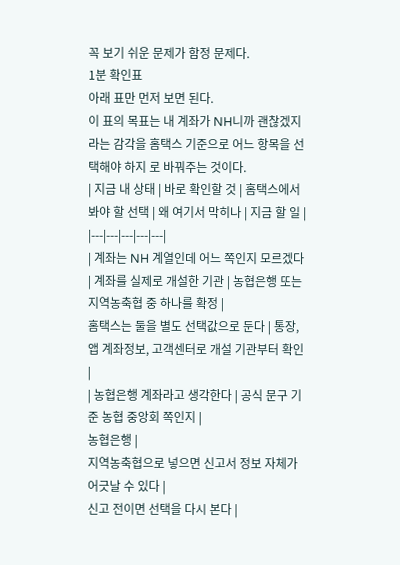꼭 보기 쉬운 문제가 함정 문제다.
1분 확인표
아래 표만 먼저 보면 된다.
이 표의 목표는 내 계좌가 NH니까 괜찮겠지 라는 감각을 홈택스 기준으로 어느 항목을 선택해야 하지 로 바꿔주는 것이다.
| 지금 내 상태 | 바로 확인할 것 | 홈택스에서 봐야 할 선택 | 왜 여기서 막히나 | 지금 할 일 |
|---|---|---|---|---|
| 계좌는 NH 계열인데 어느 쪽인지 모르겠다 | 계좌를 실제로 개설한 기관 | 농협은행 또는 지역농축협 중 하나를 확정 |
홈택스는 둘을 별도 선택값으로 둔다 | 통장, 앱 계좌정보, 고객센터로 개설 기관부터 확인 |
| 농협은행 계좌라고 생각한다 | 공식 문구 기준 농협 중앙회 쪽인지 |
농협은행 |
지역농축협으로 넣으면 신고서 정보 자체가 어긋날 수 있다 |
신고 전이면 선택을 다시 본다 |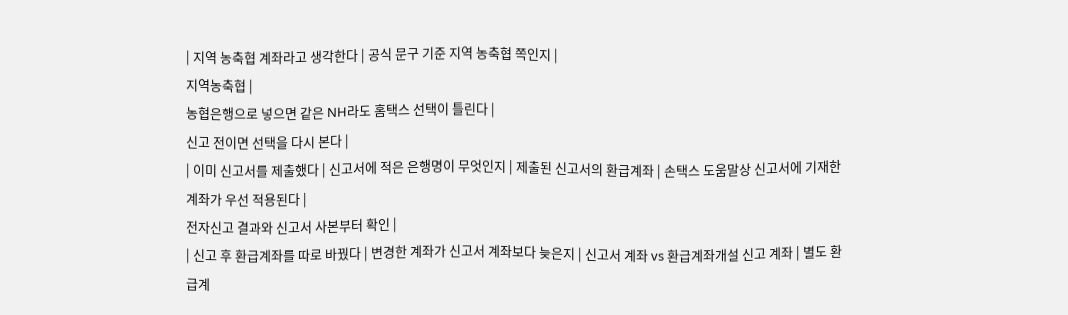| 지역 농축협 계좌라고 생각한다 | 공식 문구 기준 지역 농축협 쪽인지 |
지역농축협 |
농협은행으로 넣으면 같은 NH라도 홈택스 선택이 틀린다 |
신고 전이면 선택을 다시 본다 |
| 이미 신고서를 제출했다 | 신고서에 적은 은행명이 무엇인지 | 제출된 신고서의 환급계좌 | 손택스 도움말상 신고서에 기재한 계좌가 우선 적용된다 |
전자신고 결과와 신고서 사본부터 확인 |
| 신고 후 환급계좌를 따로 바꿨다 | 변경한 계좌가 신고서 계좌보다 늦은지 | 신고서 계좌 vs 환급계좌개설 신고 계좌 | 별도 환급계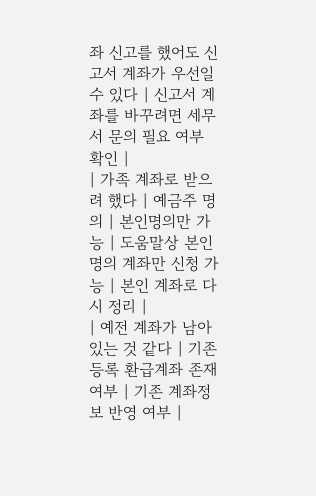좌 신고를 했어도 신고서 계좌가 우선일 수 있다 | 신고서 계좌를 바꾸려면 세무서 문의 필요 여부 확인 |
| 가족 계좌로 받으려 했다 | 예금주 명의 | 본인명의만 가능 | 도움말상 본인명의 계좌만 신청 가능 | 본인 계좌로 다시 정리 |
| 예전 계좌가 남아 있는 것 같다 | 기존 등록 환급계좌 존재 여부 | 기존 계좌정보 반영 여부 |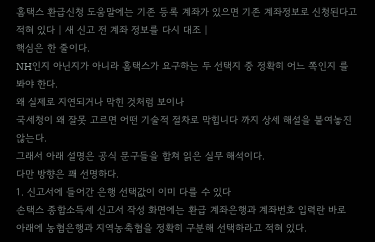홈택스 환급신청 도움말에는 기존 등록 계좌가 있으면 기존 계좌정보로 신청된다고 적혀 있다 | 새 신고 전 계좌 정보를 다시 대조 |
핵심은 한 줄이다.
NH인지 아닌지가 아니라 홈택스가 요구하는 두 선택지 중 정확히 어느 쪽인지 를 봐야 한다.
왜 실제로 지연되거나 막힌 것처럼 보이나
국세청이 왜 잘못 고르면 어떤 기술적 절차로 막힙니다 까지 상세 해설을 붙여놓진 않는다.
그래서 아래 설명은 공식 문구들을 합쳐 읽은 실무 해석이다.
다만 방향은 꽤 선명하다.
1. 신고서에 들어간 은행 선택값이 이미 다를 수 있다
손택스 종합소득세 신고서 작성 화면에는 환급 계좌은행과 계좌번호 입력란 바로 아래에 농협은행과 지역농축협을 정확히 구분해 선택하라고 적혀 있다.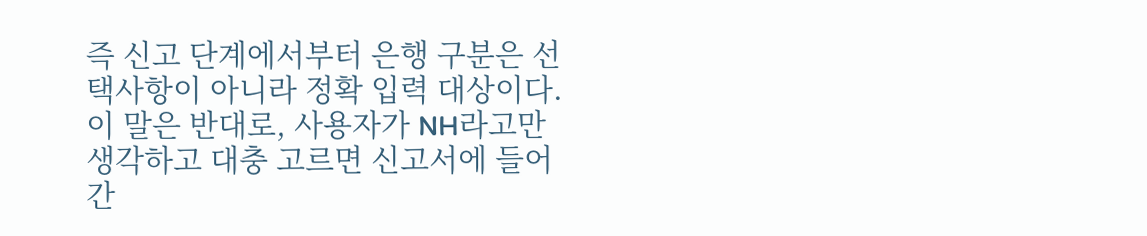즉 신고 단계에서부터 은행 구분은 선택사항이 아니라 정확 입력 대상이다.
이 말은 반대로, 사용자가 NH라고만 생각하고 대충 고르면 신고서에 들어간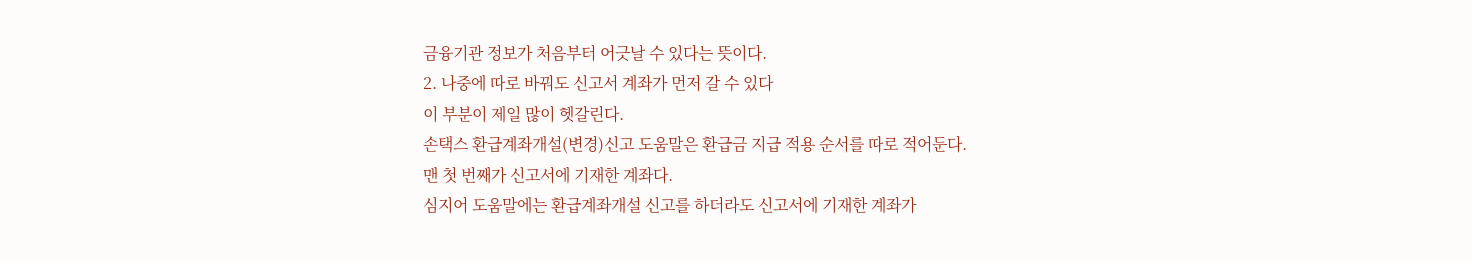금융기관 정보가 처음부터 어긋날 수 있다는 뜻이다.
2. 나중에 따로 바꿔도 신고서 계좌가 먼저 갈 수 있다
이 부분이 제일 많이 헷갈린다.
손택스 환급계좌개설(변경)신고 도움말은 환급금 지급 적용 순서를 따로 적어둔다.
맨 첫 번째가 신고서에 기재한 계좌다.
심지어 도움말에는 환급계좌개설 신고를 하더라도 신고서에 기재한 계좌가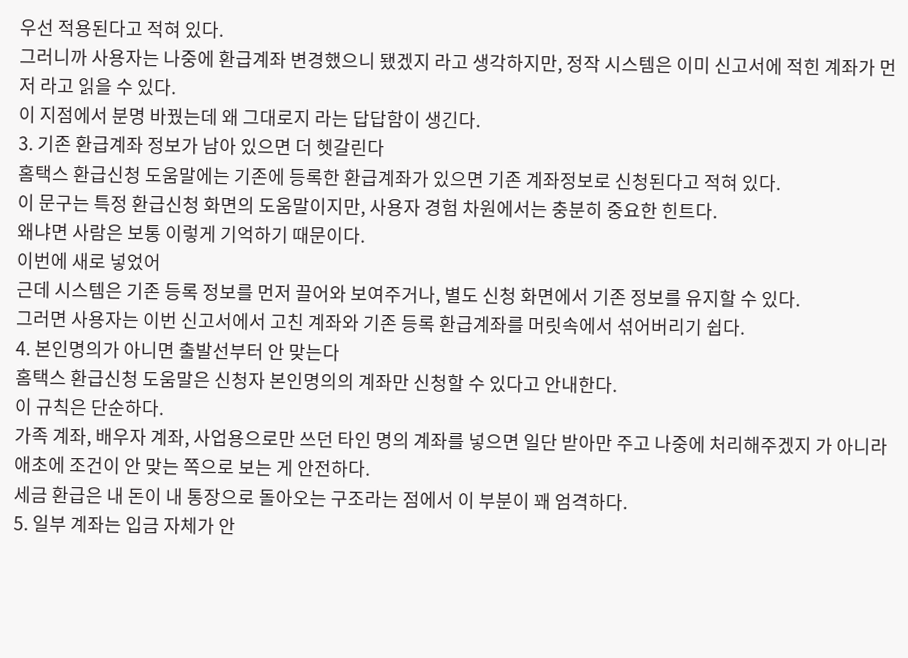우선 적용된다고 적혀 있다.
그러니까 사용자는 나중에 환급계좌 변경했으니 됐겠지 라고 생각하지만, 정작 시스템은 이미 신고서에 적힌 계좌가 먼저 라고 읽을 수 있다.
이 지점에서 분명 바꿨는데 왜 그대로지 라는 답답함이 생긴다.
3. 기존 환급계좌 정보가 남아 있으면 더 헷갈린다
홈택스 환급신청 도움말에는 기존에 등록한 환급계좌가 있으면 기존 계좌정보로 신청된다고 적혀 있다.
이 문구는 특정 환급신청 화면의 도움말이지만, 사용자 경험 차원에서는 충분히 중요한 힌트다.
왜냐면 사람은 보통 이렇게 기억하기 때문이다.
이번에 새로 넣었어
근데 시스템은 기존 등록 정보를 먼저 끌어와 보여주거나, 별도 신청 화면에서 기존 정보를 유지할 수 있다.
그러면 사용자는 이번 신고서에서 고친 계좌와 기존 등록 환급계좌를 머릿속에서 섞어버리기 쉽다.
4. 본인명의가 아니면 출발선부터 안 맞는다
홈택스 환급신청 도움말은 신청자 본인명의의 계좌만 신청할 수 있다고 안내한다.
이 규칙은 단순하다.
가족 계좌, 배우자 계좌, 사업용으로만 쓰던 타인 명의 계좌를 넣으면 일단 받아만 주고 나중에 처리해주겠지 가 아니라 애초에 조건이 안 맞는 쪽으로 보는 게 안전하다.
세금 환급은 내 돈이 내 통장으로 돌아오는 구조라는 점에서 이 부분이 꽤 엄격하다.
5. 일부 계좌는 입금 자체가 안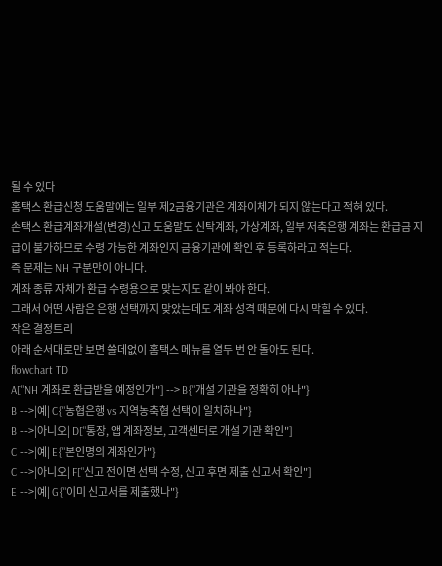될 수 있다
홈택스 환급신청 도움말에는 일부 제2금융기관은 계좌이체가 되지 않는다고 적혀 있다.
손택스 환급계좌개설(변경)신고 도움말도 신탁계좌, 가상계좌, 일부 저축은행 계좌는 환급금 지급이 불가하므로 수령 가능한 계좌인지 금융기관에 확인 후 등록하라고 적는다.
즉 문제는 NH 구분만이 아니다.
계좌 종류 자체가 환급 수령용으로 맞는지도 같이 봐야 한다.
그래서 어떤 사람은 은행 선택까지 맞았는데도 계좌 성격 때문에 다시 막힐 수 있다.
작은 결정트리
아래 순서대로만 보면 쓸데없이 홈택스 메뉴를 열두 번 안 돌아도 된다.
flowchart TD
A["NH 계좌로 환급받을 예정인가"] --> B{"개설 기관을 정확히 아나"}
B -->|예| C{"농협은행 vs 지역농축협 선택이 일치하나"}
B -->|아니오| D["통장, 앱 계좌정보, 고객센터로 개설 기관 확인"]
C -->|예| E{"본인명의 계좌인가"}
C -->|아니오| F["신고 전이면 선택 수정, 신고 후면 제출 신고서 확인"]
E -->|예| G{"이미 신고서를 제출했나"}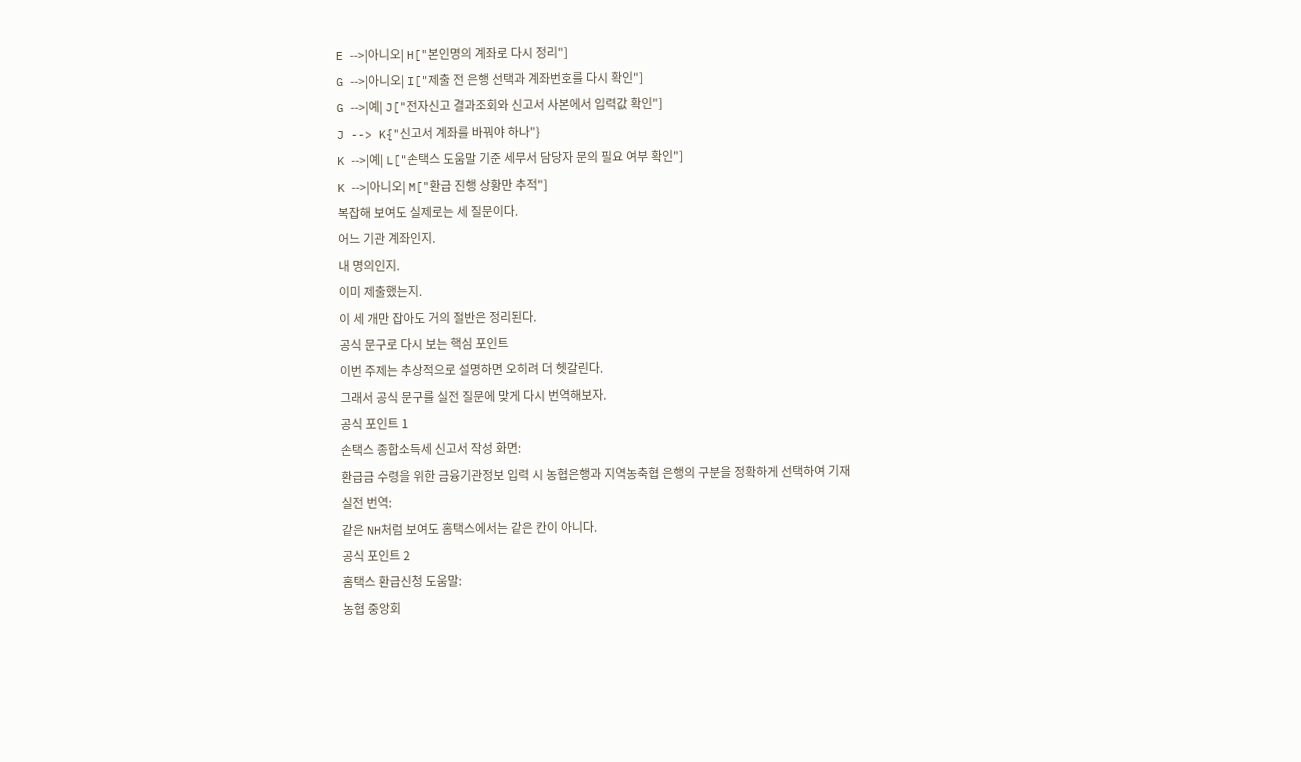E -->|아니오| H["본인명의 계좌로 다시 정리"]
G -->|아니오| I["제출 전 은행 선택과 계좌번호를 다시 확인"]
G -->|예| J["전자신고 결과조회와 신고서 사본에서 입력값 확인"]
J --> K{"신고서 계좌를 바꿔야 하나"}
K -->|예| L["손택스 도움말 기준 세무서 담당자 문의 필요 여부 확인"]
K -->|아니오| M["환급 진행 상황만 추적"]
복잡해 보여도 실제로는 세 질문이다.
어느 기관 계좌인지.
내 명의인지.
이미 제출했는지.
이 세 개만 잡아도 거의 절반은 정리된다.
공식 문구로 다시 보는 핵심 포인트
이번 주제는 추상적으로 설명하면 오히려 더 헷갈린다.
그래서 공식 문구를 실전 질문에 맞게 다시 번역해보자.
공식 포인트 1
손택스 종합소득세 신고서 작성 화면:
환급금 수령을 위한 금융기관정보 입력 시 농협은행과 지역농축협 은행의 구분을 정확하게 선택하여 기재
실전 번역:
같은 NH처럼 보여도 홈택스에서는 같은 칸이 아니다.
공식 포인트 2
홈택스 환급신청 도움말:
농협 중앙회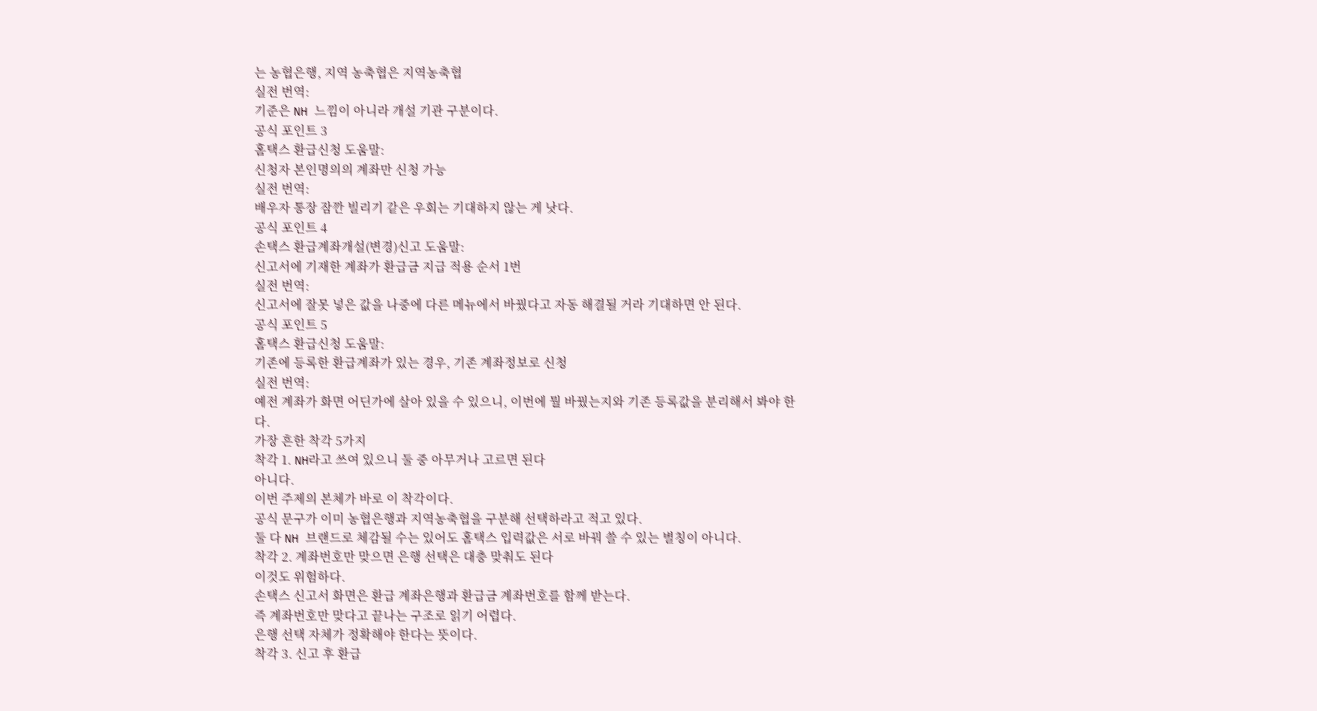는 농협은행, 지역 농축협은 지역농축협
실전 번역:
기준은 NH 느낌이 아니라 개설 기관 구분이다.
공식 포인트 3
홈택스 환급신청 도움말:
신청자 본인명의의 계좌만 신청 가능
실전 번역:
배우자 통장 잠깐 빌리기 같은 우회는 기대하지 않는 게 낫다.
공식 포인트 4
손택스 환급계좌개설(변경)신고 도움말:
신고서에 기재한 계좌가 환급금 지급 적용 순서 1번
실전 번역:
신고서에 잘못 넣은 값을 나중에 다른 메뉴에서 바꿨다고 자동 해결될 거라 기대하면 안 된다.
공식 포인트 5
홈택스 환급신청 도움말:
기존에 등록한 환급계좌가 있는 경우, 기존 계좌정보로 신청
실전 번역:
예전 계좌가 화면 어딘가에 살아 있을 수 있으니, 이번에 뭘 바꿨는지와 기존 등록값을 분리해서 봐야 한다.
가장 흔한 착각 5가지
착각 1. NH라고 쓰여 있으니 둘 중 아무거나 고르면 된다
아니다.
이번 주제의 본체가 바로 이 착각이다.
공식 문구가 이미 농협은행과 지역농축협을 구분해 선택하라고 적고 있다.
둘 다 NH 브랜드로 체감될 수는 있어도 홈택스 입력값은 서로 바꿔 쓸 수 있는 별칭이 아니다.
착각 2. 계좌번호만 맞으면 은행 선택은 대충 맞춰도 된다
이것도 위험하다.
손택스 신고서 화면은 환급 계좌은행과 환급금 계좌번호를 함께 받는다.
즉 계좌번호만 맞다고 끝나는 구조로 읽기 어렵다.
은행 선택 자체가 정확해야 한다는 뜻이다.
착각 3. 신고 후 환급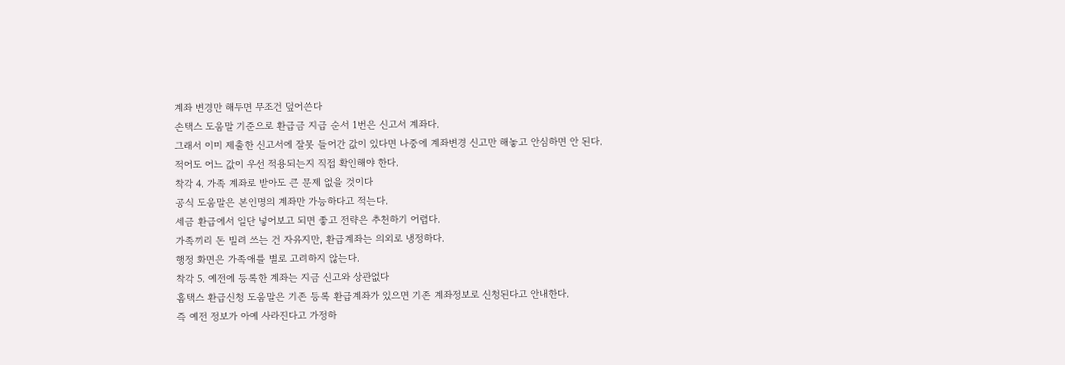계좌 변경만 해두면 무조건 덮어쓴다
손택스 도움말 기준으로 환급금 지급 순서 1번은 신고서 계좌다.
그래서 이미 제출한 신고서에 잘못 들어간 값이 있다면 나중에 계좌변경 신고만 해놓고 안심하면 안 된다.
적어도 어느 값이 우선 적용되는지 직접 확인해야 한다.
착각 4. 가족 계좌로 받아도 큰 문제 없을 것이다
공식 도움말은 본인명의 계좌만 가능하다고 적는다.
세금 환급에서 일단 넣어보고 되면 좋고 전략은 추천하기 어렵다.
가족끼리 돈 빌려 쓰는 건 자유지만, 환급계좌는 의외로 냉정하다.
행정 화면은 가족애를 별로 고려하지 않는다.
착각 5. 예전에 등록한 계좌는 지금 신고와 상관없다
홈택스 환급신청 도움말은 기존 등록 환급계좌가 있으면 기존 계좌정보로 신청된다고 안내한다.
즉 예전 정보가 아예 사라진다고 가정하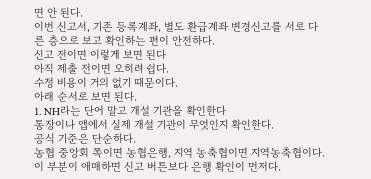면 안 된다.
이번 신고서, 기존 등록계좌, 별도 환급계좌 변경신고를 서로 다른 층으로 보고 확인하는 편이 안전하다.
신고 전이면 이렇게 보면 된다
아직 제출 전이면 오히려 쉽다.
수정 비용이 거의 없기 때문이다.
아래 순서로 보면 된다.
1. NH라는 단어 말고 개설 기관을 확인한다
통장이나 앱에서 실제 개설 기관이 무엇인지 확인한다.
공식 기준은 단순하다.
농협 중앙회 쪽이면 농협은행, 지역 농축협이면 지역농축협이다.
이 부분이 애매하면 신고 버튼보다 은행 확인이 먼저다.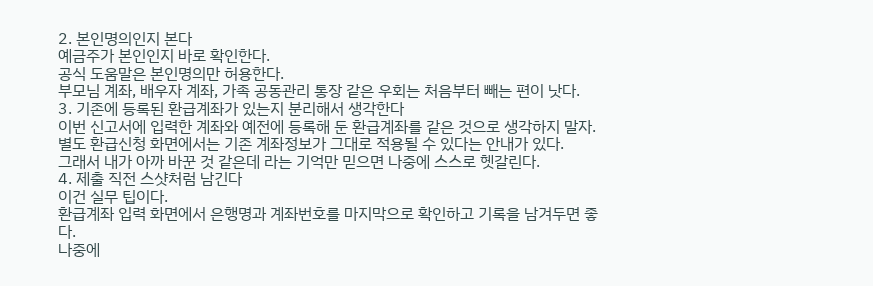2. 본인명의인지 본다
예금주가 본인인지 바로 확인한다.
공식 도움말은 본인명의만 허용한다.
부모님 계좌, 배우자 계좌, 가족 공동관리 통장 같은 우회는 처음부터 빼는 편이 낫다.
3. 기존에 등록된 환급계좌가 있는지 분리해서 생각한다
이번 신고서에 입력한 계좌와 예전에 등록해 둔 환급계좌를 같은 것으로 생각하지 말자.
별도 환급신청 화면에서는 기존 계좌정보가 그대로 적용될 수 있다는 안내가 있다.
그래서 내가 아까 바꾼 것 같은데 라는 기억만 믿으면 나중에 스스로 헷갈린다.
4. 제출 직전 스샷처럼 남긴다
이건 실무 팁이다.
환급계좌 입력 화면에서 은행명과 계좌번호를 마지막으로 확인하고 기록을 남겨두면 좋다.
나중에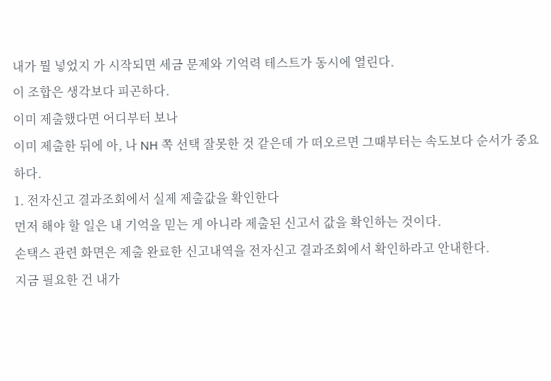내가 뭘 넣었지 가 시작되면 세금 문제와 기억력 테스트가 동시에 열린다.
이 조합은 생각보다 피곤하다.
이미 제출했다면 어디부터 보나
이미 제출한 뒤에 아, 나 NH 쪽 선택 잘못한 것 같은데 가 떠오르면 그때부터는 속도보다 순서가 중요하다.
1. 전자신고 결과조회에서 실제 제출값을 확인한다
먼저 해야 할 일은 내 기억을 믿는 게 아니라 제출된 신고서 값을 확인하는 것이다.
손택스 관련 화면은 제출 완료한 신고내역을 전자신고 결과조회에서 확인하라고 안내한다.
지금 필요한 건 내가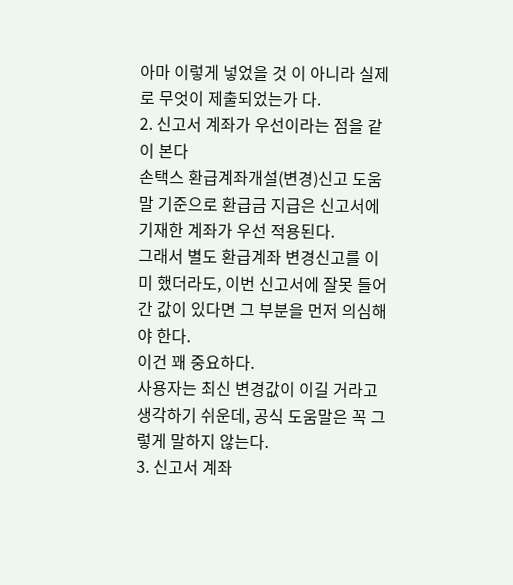아마 이렇게 넣었을 것 이 아니라 실제로 무엇이 제출되었는가 다.
2. 신고서 계좌가 우선이라는 점을 같이 본다
손택스 환급계좌개설(변경)신고 도움말 기준으로 환급금 지급은 신고서에 기재한 계좌가 우선 적용된다.
그래서 별도 환급계좌 변경신고를 이미 했더라도, 이번 신고서에 잘못 들어간 값이 있다면 그 부분을 먼저 의심해야 한다.
이건 꽤 중요하다.
사용자는 최신 변경값이 이길 거라고 생각하기 쉬운데, 공식 도움말은 꼭 그렇게 말하지 않는다.
3. 신고서 계좌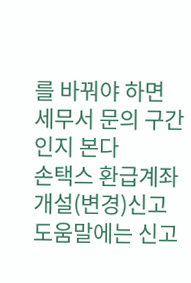를 바꿔야 하면 세무서 문의 구간인지 본다
손택스 환급계좌개설(변경)신고 도움말에는 신고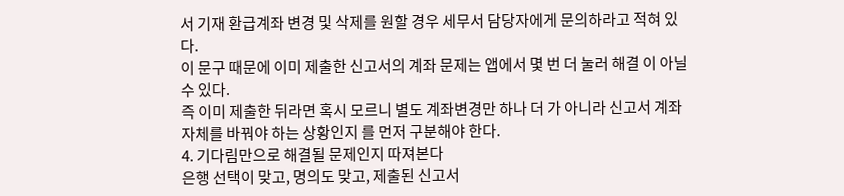서 기재 환급계좌 변경 및 삭제를 원할 경우 세무서 담당자에게 문의하라고 적혀 있다.
이 문구 때문에 이미 제출한 신고서의 계좌 문제는 앱에서 몇 번 더 눌러 해결 이 아닐 수 있다.
즉 이미 제출한 뒤라면 혹시 모르니 별도 계좌변경만 하나 더 가 아니라 신고서 계좌 자체를 바꿔야 하는 상황인지 를 먼저 구분해야 한다.
4. 기다림만으로 해결될 문제인지 따져본다
은행 선택이 맞고, 명의도 맞고, 제출된 신고서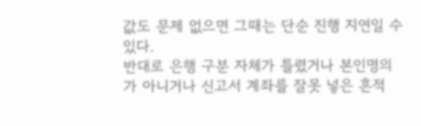값도 문제 없으면 그때는 단순 진행 지연일 수 있다.
반대로 은행 구분 자체가 틀렸거나 본인명의가 아니거나 신고서 계좌를 잘못 넣은 흔적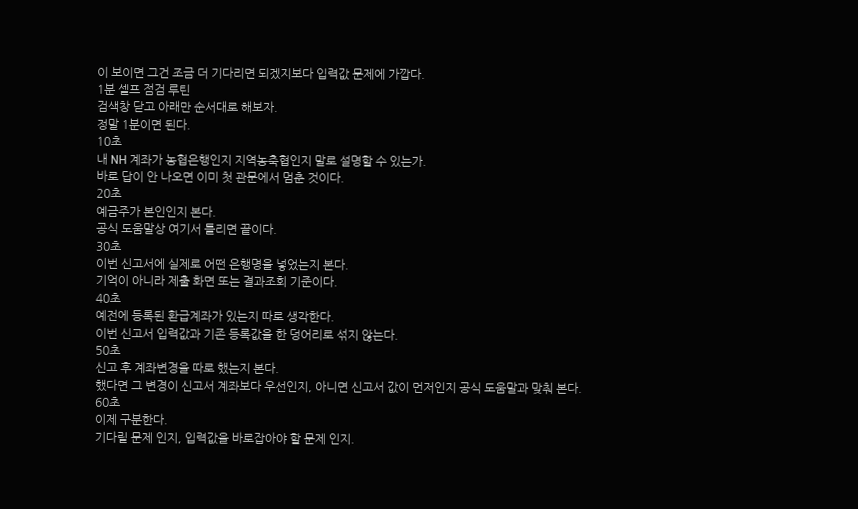이 보이면 그건 조금 더 기다리면 되겠지보다 입력값 문제에 가깝다.
1분 셀프 점검 루틴
검색창 닫고 아래만 순서대로 해보자.
정말 1분이면 된다.
10초
내 NH 계좌가 농협은행인지 지역농축협인지 말로 설명할 수 있는가.
바로 답이 안 나오면 이미 첫 관문에서 멈춘 것이다.
20초
예금주가 본인인지 본다.
공식 도움말상 여기서 틀리면 끝이다.
30초
이번 신고서에 실제로 어떤 은행명을 넣었는지 본다.
기억이 아니라 제출 화면 또는 결과조회 기준이다.
40초
예전에 등록된 환급계좌가 있는지 따로 생각한다.
이번 신고서 입력값과 기존 등록값을 한 덩어리로 섞지 않는다.
50초
신고 후 계좌변경을 따로 했는지 본다.
했다면 그 변경이 신고서 계좌보다 우선인지, 아니면 신고서 값이 먼저인지 공식 도움말과 맞춰 본다.
60초
이제 구분한다.
기다릴 문제 인지, 입력값을 바로잡아야 할 문제 인지.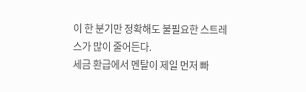이 한 분기만 정확해도 불필요한 스트레스가 많이 줄어든다.
세금 환급에서 멘탈이 제일 먼저 빠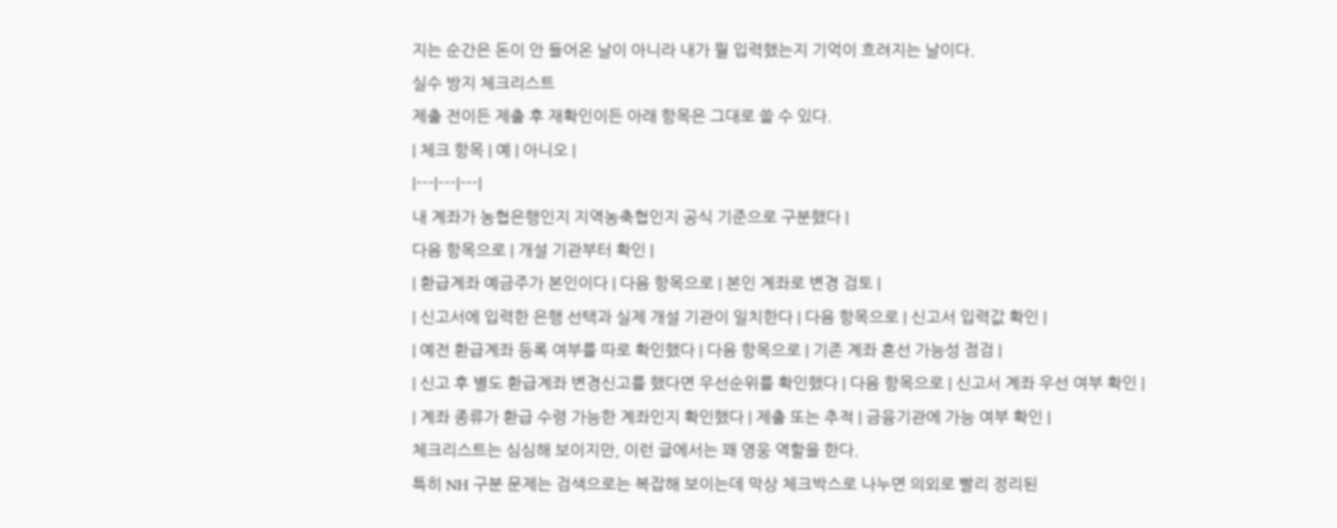지는 순간은 돈이 안 들어온 날이 아니라 내가 뭘 입력했는지 기억이 흐려지는 날이다.
실수 방지 체크리스트
제출 전이든 제출 후 재확인이든 아래 항목은 그대로 쓸 수 있다.
| 체크 항목 | 예 | 아니오 |
|---|---|---|
내 계좌가 농협은행인지 지역농축협인지 공식 기준으로 구분했다 |
다음 항목으로 | 개설 기관부터 확인 |
| 환급계좌 예금주가 본인이다 | 다음 항목으로 | 본인 계좌로 변경 검토 |
| 신고서에 입력한 은행 선택과 실제 개설 기관이 일치한다 | 다음 항목으로 | 신고서 입력값 확인 |
| 예전 환급계좌 등록 여부를 따로 확인했다 | 다음 항목으로 | 기존 계좌 혼선 가능성 점검 |
| 신고 후 별도 환급계좌 변경신고를 했다면 우선순위를 확인했다 | 다음 항목으로 | 신고서 계좌 우선 여부 확인 |
| 계좌 종류가 환급 수령 가능한 계좌인지 확인했다 | 제출 또는 추적 | 금융기관에 가능 여부 확인 |
체크리스트는 심심해 보이지만, 이런 글에서는 꽤 영웅 역할을 한다.
특히 NH 구분 문제는 검색으로는 복잡해 보이는데 막상 체크박스로 나누면 의외로 빨리 정리된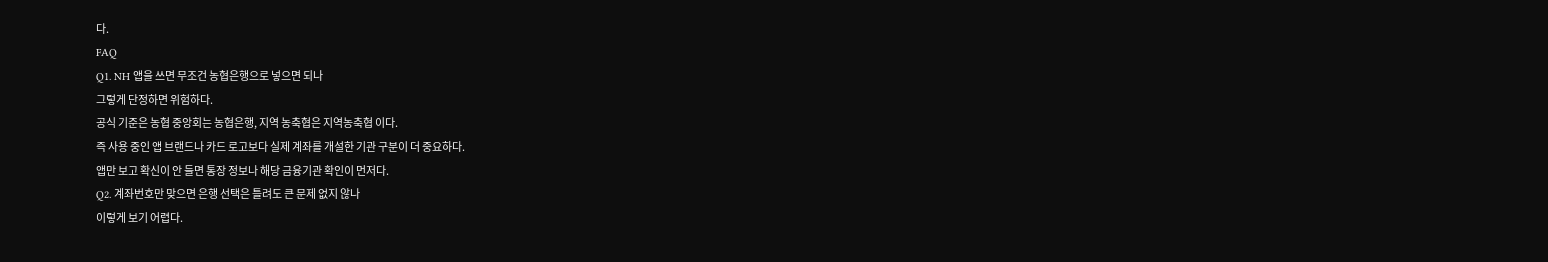다.
FAQ
Q1. NH 앱을 쓰면 무조건 농협은행으로 넣으면 되나
그렇게 단정하면 위험하다.
공식 기준은 농협 중앙회는 농협은행, 지역 농축협은 지역농축협 이다.
즉 사용 중인 앱 브랜드나 카드 로고보다 실제 계좌를 개설한 기관 구분이 더 중요하다.
앱만 보고 확신이 안 들면 통장 정보나 해당 금융기관 확인이 먼저다.
Q2. 계좌번호만 맞으면 은행 선택은 틀려도 큰 문제 없지 않나
이렇게 보기 어렵다.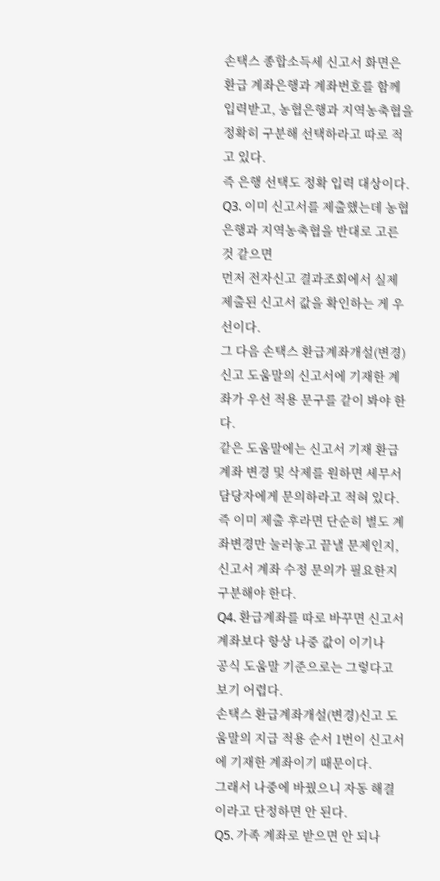손택스 종합소득세 신고서 화면은 환급 계좌은행과 계좌번호를 함께 입력받고, 농협은행과 지역농축협을 정확히 구분해 선택하라고 따로 적고 있다.
즉 은행 선택도 정확 입력 대상이다.
Q3. 이미 신고서를 제출했는데 농협은행과 지역농축협을 반대로 고른 것 같으면
먼저 전자신고 결과조회에서 실제 제출된 신고서 값을 확인하는 게 우선이다.
그 다음 손택스 환급계좌개설(변경)신고 도움말의 신고서에 기재한 계좌가 우선 적용 문구를 같이 봐야 한다.
같은 도움말에는 신고서 기재 환급계좌 변경 및 삭제를 원하면 세무서 담당자에게 문의하라고 적혀 있다.
즉 이미 제출 후라면 단순히 별도 계좌변경만 눌러놓고 끝낼 문제인지, 신고서 계좌 수정 문의가 필요한지 구분해야 한다.
Q4. 환급계좌를 따로 바꾸면 신고서 계좌보다 항상 나중 값이 이기나
공식 도움말 기준으로는 그렇다고 보기 어렵다.
손택스 환급계좌개설(변경)신고 도움말의 지급 적용 순서 1번이 신고서에 기재한 계좌이기 때문이다.
그래서 나중에 바꿨으니 자동 해결 이라고 단정하면 안 된다.
Q5. 가족 계좌로 받으면 안 되나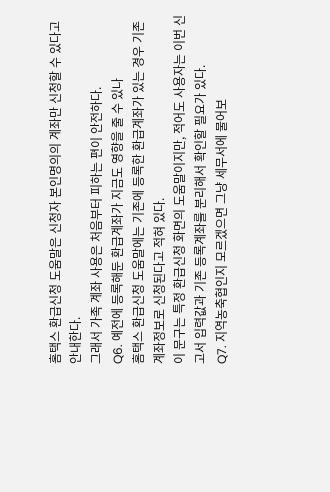홈택스 환급신청 도움말은 신청자 본인명의의 계좌만 신청할 수 있다고 안내한다.
그래서 가족 계좌 사용은 처음부터 피하는 편이 안전하다.
Q6. 예전에 등록해둔 환급계좌가 지금도 영향을 줄 수 있나
홈택스 환급신청 도움말에는 기존에 등록한 환급계좌가 있는 경우 기존 계좌정보로 신청된다고 적혀 있다.
이 문구는 특정 환급신청 화면의 도움말이지만, 적어도 사용자는 이번 신고서 입력값과 기존 등록계좌를 분리해서 확인할 필요가 있다.
Q7. 지역농축협인지 모르겠으면 그냥 세무서에 물어보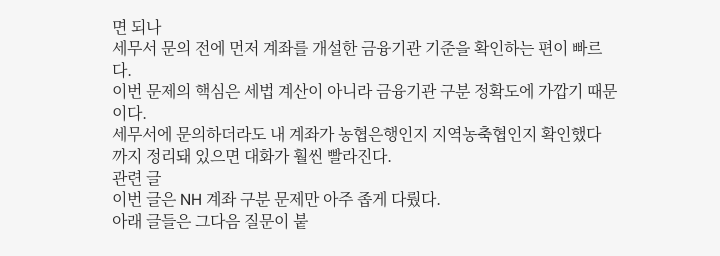면 되나
세무서 문의 전에 먼저 계좌를 개설한 금융기관 기준을 확인하는 편이 빠르다.
이번 문제의 핵심은 세법 계산이 아니라 금융기관 구분 정확도에 가깝기 때문이다.
세무서에 문의하더라도 내 계좌가 농협은행인지 지역농축협인지 확인했다 까지 정리돼 있으면 대화가 훨씬 빨라진다.
관련 글
이번 글은 NH 계좌 구분 문제만 아주 좁게 다뤘다.
아래 글들은 그다음 질문이 붙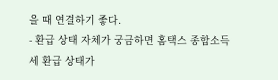을 때 연결하기 좋다.
- 환급 상태 자체가 궁금하면 홈택스 종합소득세 환급 상태가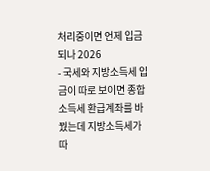처리중이면 언제 입금되나 2026
- 국세와 지방소득세 입금이 따로 보이면 종합소득세 환급계좌를 바꿨는데 지방소득세가 따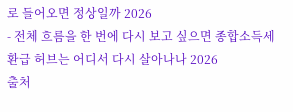로 들어오면 정상일까 2026
- 전체 흐름을 한 번에 다시 보고 싶으면 종합소득세 환급 허브는 어디서 다시 살아나나 2026
출처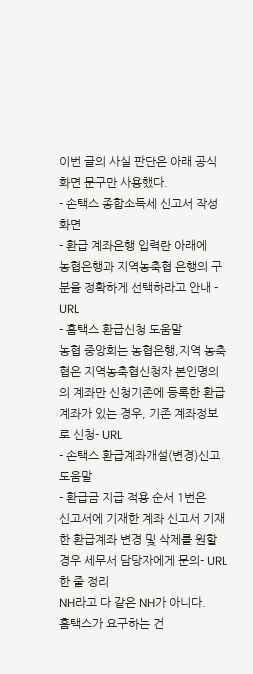이번 글의 사실 판단은 아래 공식 화면 문구만 사용했다.
- 손택스 종합소득세 신고서 작성 화면
- 환급 계좌은행 입력란 아래에
농협은행과 지역농축협 은행의 구분을 정확하게 선택하라고 안내 - URL
- 홈택스 환급신청 도움말
농협 중앙회는 농협은행,지역 농축협은 지역농축협신청자 본인명의의 계좌만 신청기존에 등록한 환급계좌가 있는 경우, 기존 계좌정보로 신청- URL
- 손택스 환급계좌개설(변경)신고 도움말
- 환급금 지급 적용 순서 1번은
신고서에 기재한 계좌 신고서 기재한 환급계좌 변경 및 삭제를 원할 경우 세무서 담당자에게 문의- URL
한 줄 정리
NH라고 다 같은 NH가 아니다.
홈택스가 요구하는 건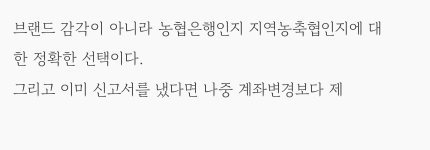브랜드 감각이 아니라 농협은행인지 지역농축협인지에 대한 정확한 선택이다.
그리고 이미 신고서를 냈다면 나중 계좌변경보다 제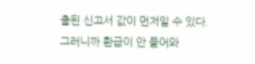출된 신고서 값이 먼저일 수 있다.
그러니까 환급이 안 들어와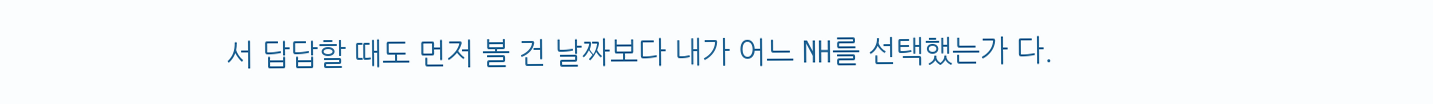서 답답할 때도 먼저 볼 건 날짜보다 내가 어느 NH를 선택했는가 다.